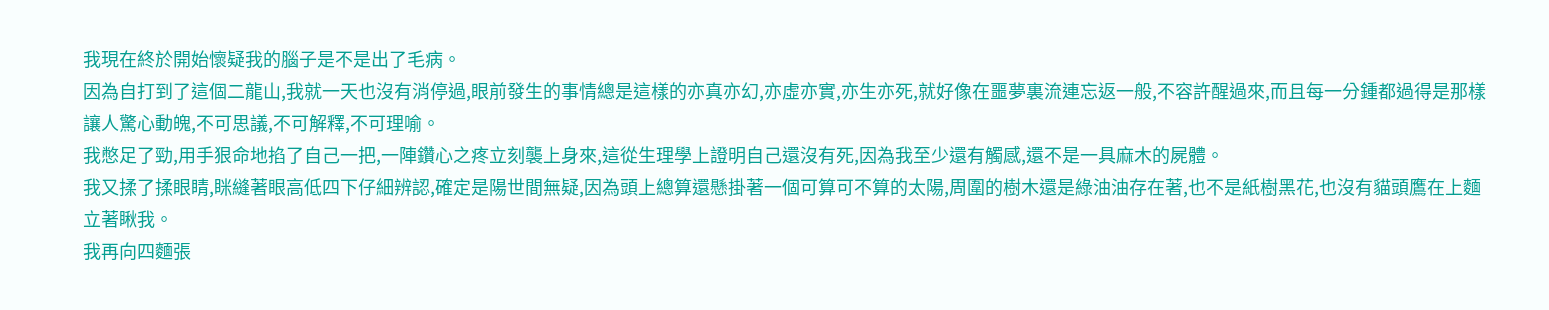我現在終於開始懷疑我的腦子是不是出了毛病。
因為自打到了這個二龍山,我就一天也沒有消停過,眼前發生的事情總是這樣的亦真亦幻,亦虛亦實,亦生亦死,就好像在噩夢裏流連忘返一般,不容許醒過來,而且每一分鍾都過得是那樣讓人驚心動魄,不可思議,不可解釋,不可理喻。
我憋足了勁,用手狠命地掐了自己一把,一陣鑽心之疼立刻襲上身來,這從生理學上證明自己還沒有死,因為我至少還有觸感,還不是一具麻木的屍體。
我又揉了揉眼睛,眯縫著眼高低四下仔細辨認,確定是陽世間無疑,因為頭上總算還懸掛著一個可算可不算的太陽,周圍的樹木還是綠油油存在著,也不是紙樹黑花,也沒有貓頭鷹在上麵立著瞅我。
我再向四麵張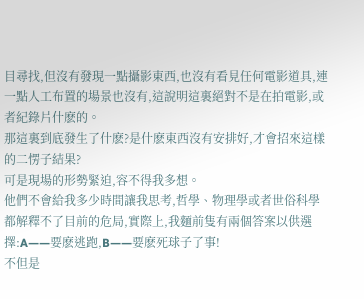目尋找,但沒有發現一點攝影東西,也沒有看見任何電影道具,連一點人工布置的場景也沒有,這說明這裏絕對不是在拍電影,或者紀錄片什麽的。
那這裏到底發生了什麽?是什麽東西沒有安排好,才會招來這樣的二愣子結果?
可是現場的形勢緊迫,容不得我多想。
他們不會給我多少時間讓我思考,哲學、物理學或者世俗科學都解釋不了目前的危局,實際上,我麵前隻有兩個答案以供選擇:A——要麽逃跑,B——要麽死球子了事!
不但是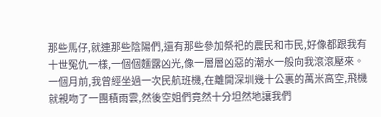那些馬仔,就連那些陰陽們,還有那些參加祭祀的農民和市民,好像都跟我有十世冤仇一樣,一個個麵露凶光,像一層層凶惡的潮水一般向我滾滾壓來。
一個月前,我曾經坐過一次民航班機,在離開深圳幾十公裏的萬米高空,飛機就親吻了一團積雨雲,然後空姐們竟然十分坦然地讓我們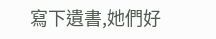寫下遺書,她們好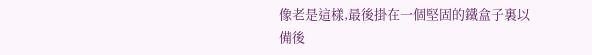像老是這樣,最後掛在一個堅固的鐵盒子裏以備後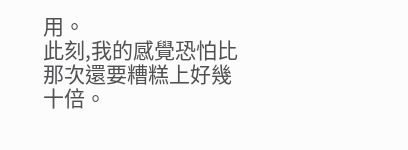用。
此刻,我的感覺恐怕比那次還要糟糕上好幾十倍。